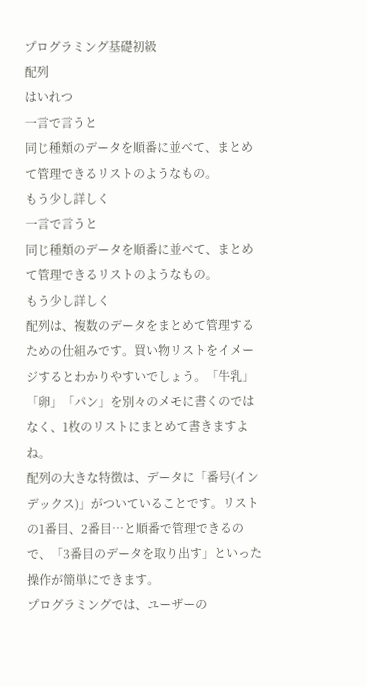プログラミング基礎初級
配列
はいれつ
一言で言うと
同じ種類のデータを順番に並べて、まとめて管理できるリストのようなもの。
もう少し詳しく
一言で言うと
同じ種類のデータを順番に並べて、まとめて管理できるリストのようなもの。
もう少し詳しく
配列は、複数のデータをまとめて管理するための仕組みです。買い物リストをイメージするとわかりやすいでしょう。「牛乳」「卵」「パン」を別々のメモに書くのではなく、1枚のリストにまとめて書きますよね。
配列の大きな特徴は、データに「番号(インデックス)」がついていることです。リストの1番目、2番目…と順番で管理できるので、「3番目のデータを取り出す」といった操作が簡単にできます。
プログラミングでは、ユーザーの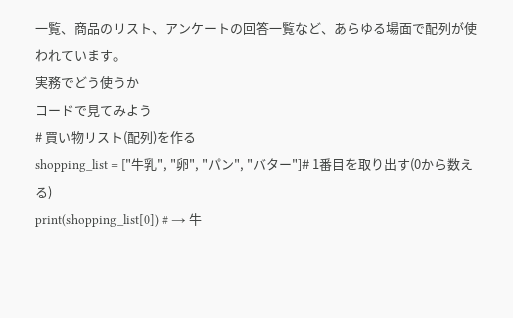一覧、商品のリスト、アンケートの回答一覧など、あらゆる場面で配列が使われています。
実務でどう使うか
コードで見てみよう
# 買い物リスト(配列)を作る
shopping_list = ["牛乳", "卵", "パン", "バター"]# 1番目を取り出す(0から数える)
print(shopping_list[0]) # → 牛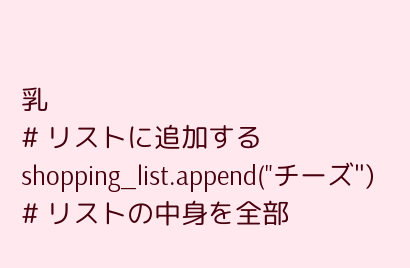乳
# リストに追加する
shopping_list.append("チーズ")
# リストの中身を全部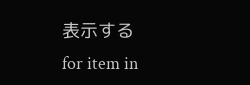表示する
for item in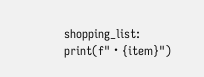shopping_list:
print(f"・{item}")